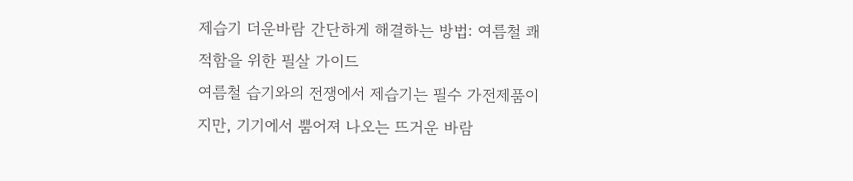제습기 더운바람 간단하게 해결하는 방법: 여름철 쾌적함을 위한 필살 가이드
여름철 습기와의 전쟁에서 제습기는 필수 가전제품이지만, 기기에서 뿜어져 나오는 뜨거운 바람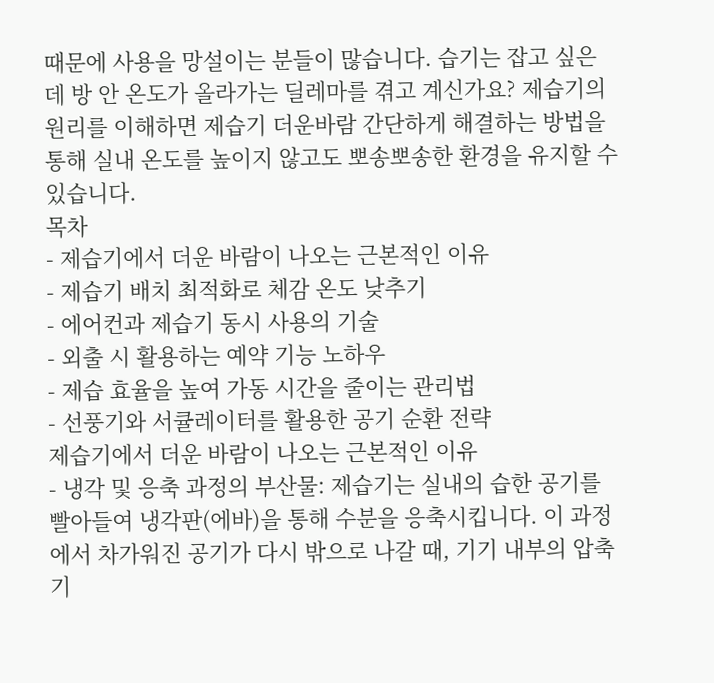때문에 사용을 망설이는 분들이 많습니다. 습기는 잡고 싶은데 방 안 온도가 올라가는 딜레마를 겪고 계신가요? 제습기의 원리를 이해하면 제습기 더운바람 간단하게 해결하는 방법을 통해 실내 온도를 높이지 않고도 뽀송뽀송한 환경을 유지할 수 있습니다.
목차
- 제습기에서 더운 바람이 나오는 근본적인 이유
- 제습기 배치 최적화로 체감 온도 낮추기
- 에어컨과 제습기 동시 사용의 기술
- 외출 시 활용하는 예약 기능 노하우
- 제습 효율을 높여 가동 시간을 줄이는 관리법
- 선풍기와 서큘레이터를 활용한 공기 순환 전략
제습기에서 더운 바람이 나오는 근본적인 이유
- 냉각 및 응축 과정의 부산물: 제습기는 실내의 습한 공기를 빨아들여 냉각판(에바)을 통해 수분을 응축시킵니다. 이 과정에서 차가워진 공기가 다시 밖으로 나갈 때, 기기 내부의 압축기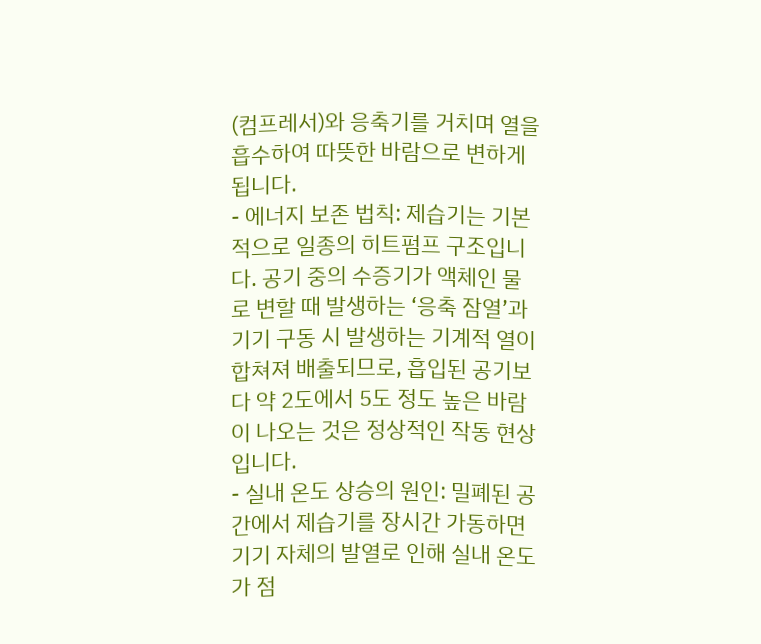(컴프레서)와 응축기를 거치며 열을 흡수하여 따뜻한 바람으로 변하게 됩니다.
- 에너지 보존 법칙: 제습기는 기본적으로 일종의 히트펌프 구조입니다. 공기 중의 수증기가 액체인 물로 변할 때 발생하는 ‘응축 잠열’과 기기 구동 시 발생하는 기계적 열이 합쳐져 배출되므로, 흡입된 공기보다 약 2도에서 5도 정도 높은 바람이 나오는 것은 정상적인 작동 현상입니다.
- 실내 온도 상승의 원인: 밀폐된 공간에서 제습기를 장시간 가동하면 기기 자체의 발열로 인해 실내 온도가 점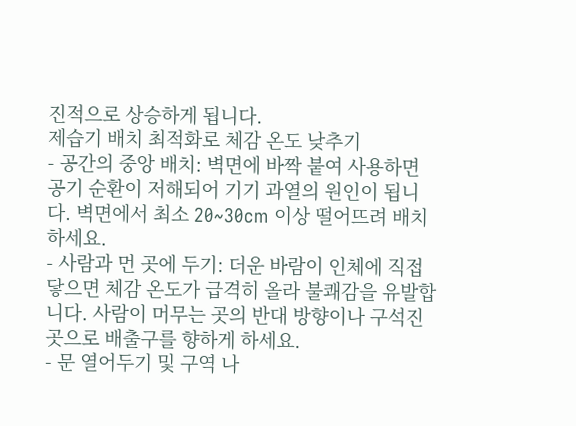진적으로 상승하게 됩니다.
제습기 배치 최적화로 체감 온도 낮추기
- 공간의 중앙 배치: 벽면에 바짝 붙여 사용하면 공기 순환이 저해되어 기기 과열의 원인이 됩니다. 벽면에서 최소 20~30cm 이상 떨어뜨려 배치하세요.
- 사람과 먼 곳에 두기: 더운 바람이 인체에 직접 닿으면 체감 온도가 급격히 올라 불쾌감을 유발합니다. 사람이 머무는 곳의 반대 방향이나 구석진 곳으로 배출구를 향하게 하세요.
- 문 열어두기 및 구역 나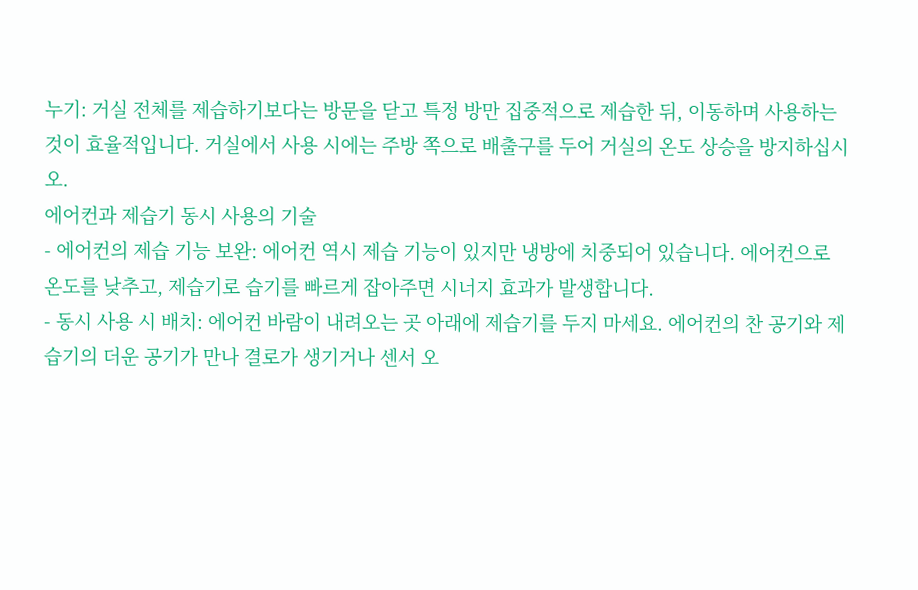누기: 거실 전체를 제습하기보다는 방문을 닫고 특정 방만 집중적으로 제습한 뒤, 이동하며 사용하는 것이 효율적입니다. 거실에서 사용 시에는 주방 쪽으로 배출구를 두어 거실의 온도 상승을 방지하십시오.
에어컨과 제습기 동시 사용의 기술
- 에어컨의 제습 기능 보완: 에어컨 역시 제습 기능이 있지만 냉방에 치중되어 있습니다. 에어컨으로 온도를 낮추고, 제습기로 습기를 빠르게 잡아주면 시너지 효과가 발생합니다.
- 동시 사용 시 배치: 에어컨 바람이 내려오는 곳 아래에 제습기를 두지 마세요. 에어컨의 찬 공기와 제습기의 더운 공기가 만나 결로가 생기거나 센서 오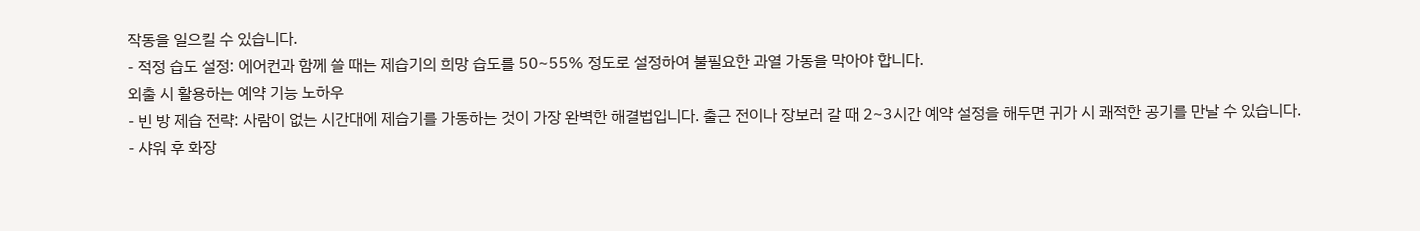작동을 일으킬 수 있습니다.
- 적정 습도 설정: 에어컨과 함께 쓸 때는 제습기의 희망 습도를 50~55% 정도로 설정하여 불필요한 과열 가동을 막아야 합니다.
외출 시 활용하는 예약 기능 노하우
- 빈 방 제습 전략: 사람이 없는 시간대에 제습기를 가동하는 것이 가장 완벽한 해결법입니다. 출근 전이나 장보러 갈 때 2~3시간 예약 설정을 해두면 귀가 시 쾌적한 공기를 만날 수 있습니다.
- 샤워 후 화장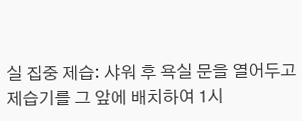실 집중 제습: 샤워 후 욕실 문을 열어두고 제습기를 그 앞에 배치하여 1시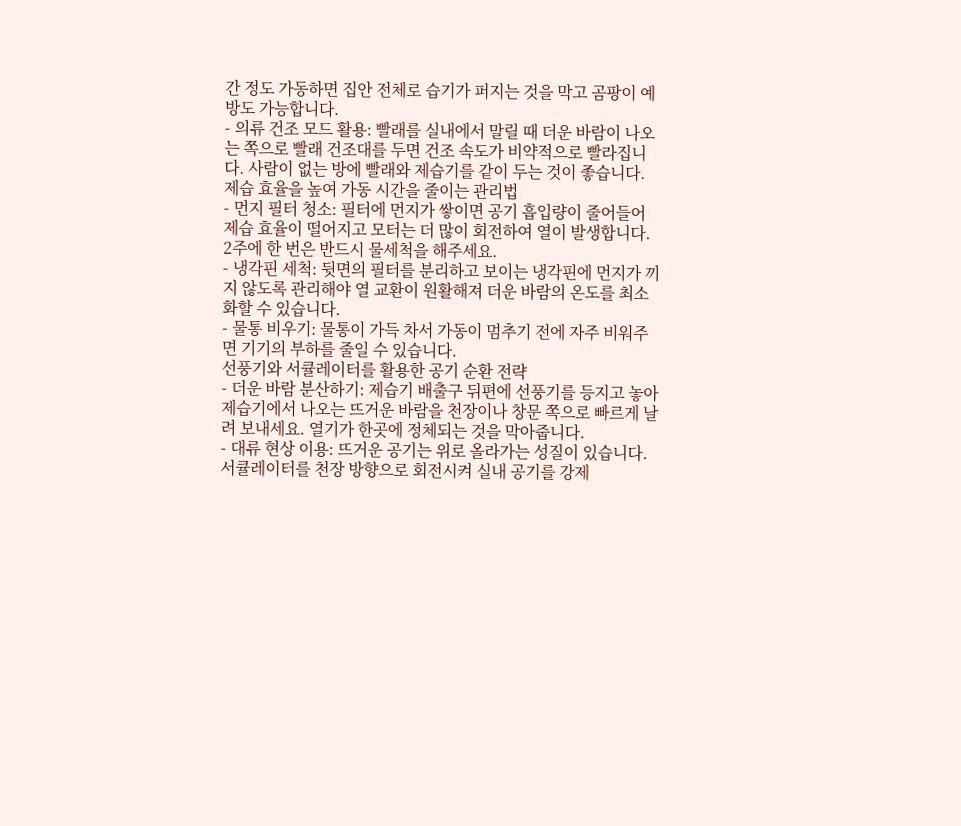간 정도 가동하면 집안 전체로 습기가 퍼지는 것을 막고 곰팡이 예방도 가능합니다.
- 의류 건조 모드 활용: 빨래를 실내에서 말릴 때 더운 바람이 나오는 쪽으로 빨래 건조대를 두면 건조 속도가 비약적으로 빨라집니다. 사람이 없는 방에 빨래와 제습기를 같이 두는 것이 좋습니다.
제습 효율을 높여 가동 시간을 줄이는 관리법
- 먼지 필터 청소: 필터에 먼지가 쌓이면 공기 흡입량이 줄어들어 제습 효율이 떨어지고 모터는 더 많이 회전하여 열이 발생합니다. 2주에 한 번은 반드시 물세척을 해주세요.
- 냉각핀 세척: 뒷면의 필터를 분리하고 보이는 냉각핀에 먼지가 끼지 않도록 관리해야 열 교환이 원활해져 더운 바람의 온도를 최소화할 수 있습니다.
- 물통 비우기: 물통이 가득 차서 가동이 멈추기 전에 자주 비워주면 기기의 부하를 줄일 수 있습니다.
선풍기와 서큘레이터를 활용한 공기 순환 전략
- 더운 바람 분산하기: 제습기 배출구 뒤편에 선풍기를 등지고 놓아 제습기에서 나오는 뜨거운 바람을 천장이나 창문 쪽으로 빠르게 날려 보내세요. 열기가 한곳에 정체되는 것을 막아줍니다.
- 대류 현상 이용: 뜨거운 공기는 위로 올라가는 성질이 있습니다. 서큘레이터를 천장 방향으로 회전시켜 실내 공기를 강제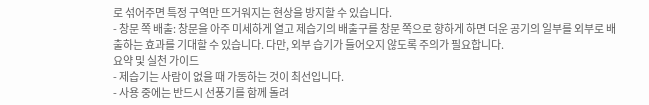로 섞어주면 특정 구역만 뜨거워지는 현상을 방지할 수 있습니다.
- 창문 쪽 배출: 창문을 아주 미세하게 열고 제습기의 배출구를 창문 쪽으로 향하게 하면 더운 공기의 일부를 외부로 배출하는 효과를 기대할 수 있습니다. 다만, 외부 습기가 들어오지 않도록 주의가 필요합니다.
요약 및 실천 가이드
- 제습기는 사람이 없을 때 가동하는 것이 최선입니다.
- 사용 중에는 반드시 선풍기를 함께 돌려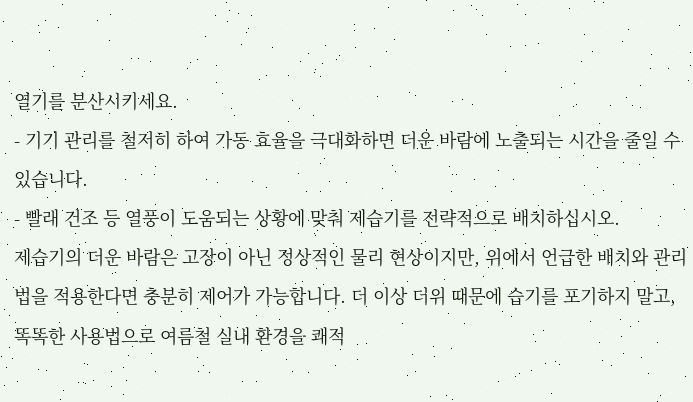열기를 분산시키세요.
- 기기 관리를 철저히 하여 가동 효율을 극대화하면 더운 바람에 노출되는 시간을 줄일 수 있습니다.
- 빨래 건조 등 열풍이 도움되는 상황에 맞춰 제습기를 전략적으로 배치하십시오.
제습기의 더운 바람은 고장이 아닌 정상적인 물리 현상이지만, 위에서 언급한 배치와 관리법을 적용한다면 충분히 제어가 가능합니다. 더 이상 더위 때문에 습기를 포기하지 말고, 똑똑한 사용법으로 여름철 실내 환경을 쾌적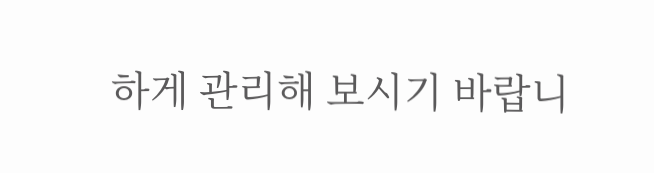하게 관리해 보시기 바랍니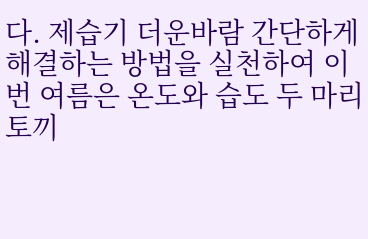다. 제습기 더운바람 간단하게 해결하는 방법을 실천하여 이번 여름은 온도와 습도 두 마리 토끼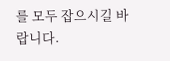를 모두 잡으시길 바랍니다.